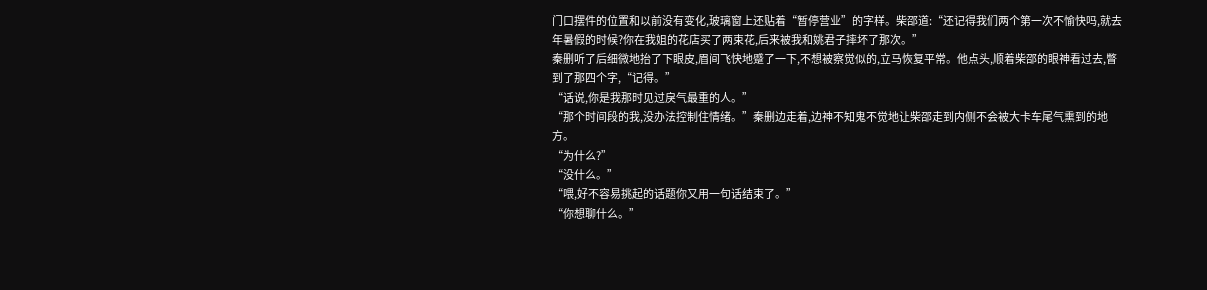门口摆件的位置和以前没有变化,玻璃窗上还贴着“暂停营业”的字样。柴邵道:“还记得我们两个第一次不愉快吗,就去年暑假的时候?你在我姐的花店买了两束花,后来被我和姚君子摔坏了那次。”
秦删听了后细微地抬了下眼皮,眉间飞快地蹙了一下,不想被察觉似的,立马恢复平常。他点头,顺着柴邵的眼神看过去,瞥到了那四个字,“记得。”
“话说,你是我那时见过戾气最重的人。”
“那个时间段的我,没办法控制住情绪。”秦删边走着,边神不知鬼不觉地让柴邵走到内侧不会被大卡车尾气熏到的地方。
“为什么?”
“没什么。”
“喂,好不容易挑起的话题你又用一句话结束了。”
“你想聊什么。”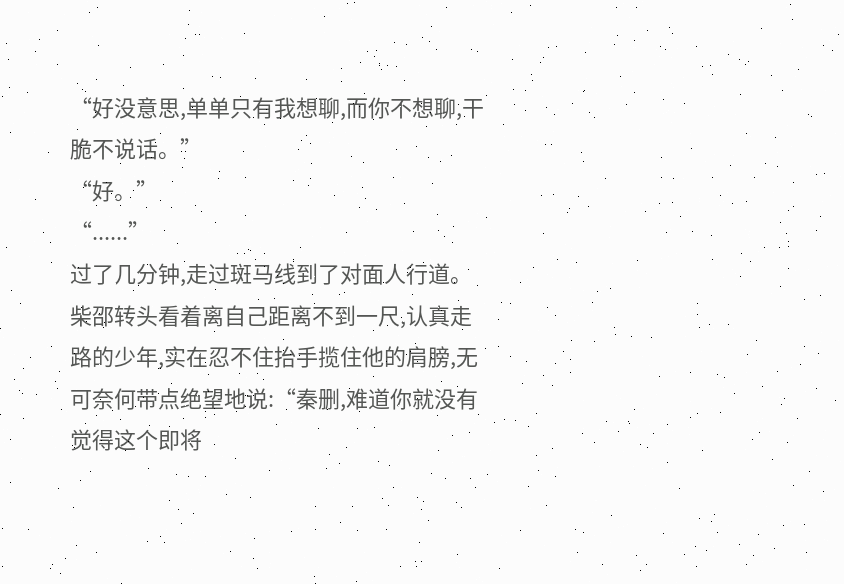“好没意思,单单只有我想聊,而你不想聊,干脆不说话。”
“好。”
“......”
过了几分钟,走过斑马线到了对面人行道。
柴邵转头看着离自己距离不到一尺,认真走路的少年,实在忍不住抬手揽住他的肩膀,无可奈何带点绝望地说:“秦删,难道你就没有觉得这个即将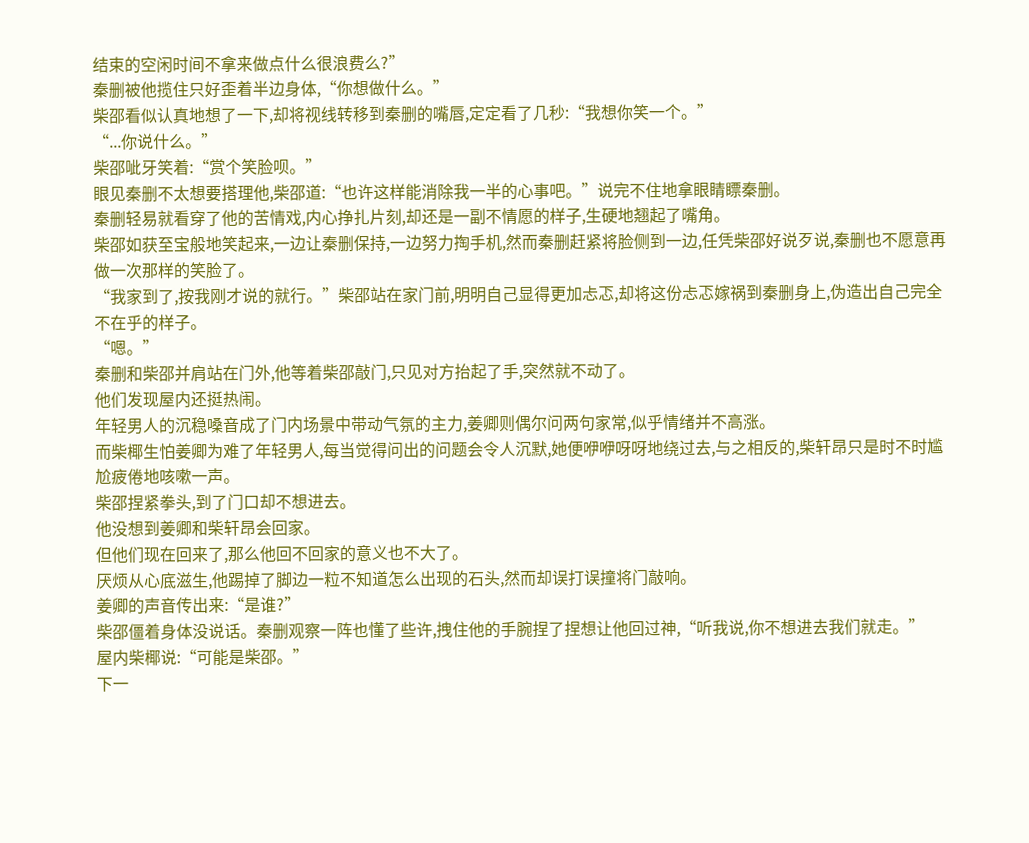结束的空闲时间不拿来做点什么很浪费么?”
秦删被他揽住只好歪着半边身体,“你想做什么。”
柴邵看似认真地想了一下,却将视线转移到秦删的嘴唇,定定看了几秒:“我想你笑一个。”
“...你说什么。”
柴邵呲牙笑着:“赏个笑脸呗。”
眼见秦删不太想要搭理他,柴邵道:“也许这样能消除我一半的心事吧。”说完不住地拿眼睛瞟秦删。
秦删轻易就看穿了他的苦情戏,内心挣扎片刻,却还是一副不情愿的样子,生硬地翘起了嘴角。
柴邵如获至宝般地笑起来,一边让秦删保持,一边努力掏手机,然而秦删赶紧将脸侧到一边,任凭柴邵好说歹说,秦删也不愿意再做一次那样的笑脸了。
“我家到了,按我刚才说的就行。”柴邵站在家门前,明明自己显得更加忐忑,却将这份忐忑嫁祸到秦删身上,伪造出自己完全不在乎的样子。
“嗯。”
秦删和柴邵并肩站在门外,他等着柴邵敲门,只见对方抬起了手,突然就不动了。
他们发现屋内还挺热闹。
年轻男人的沉稳嗓音成了门内场景中带动气氛的主力,姜卿则偶尔问两句家常,似乎情绪并不高涨。
而柴椰生怕姜卿为难了年轻男人,每当觉得问出的问题会令人沉默,她便咿咿呀呀地绕过去,与之相反的,柴轩昂只是时不时尴尬疲倦地咳嗽一声。
柴邵捏紧拳头,到了门口却不想进去。
他没想到姜卿和柴轩昂会回家。
但他们现在回来了,那么他回不回家的意义也不大了。
厌烦从心底滋生,他踢掉了脚边一粒不知道怎么出现的石头,然而却误打误撞将门敲响。
姜卿的声音传出来:“是谁?”
柴邵僵着身体没说话。秦删观察一阵也懂了些许,拽住他的手腕捏了捏想让他回过神,“听我说,你不想进去我们就走。”
屋内柴椰说:“可能是柴邵。”
下一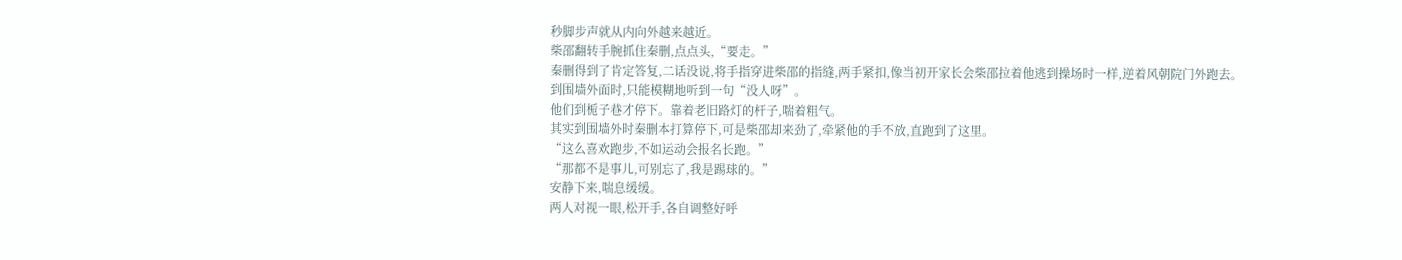秒脚步声就从内向外越来越近。
柴邵翻转手腕抓住秦删,点点头,“要走。”
秦删得到了肯定答复,二话没说,将手指穿进柴邵的指缝,两手紧扣,像当初开家长会柴邵拉着他逃到操场时一样,逆着风朝院门外跑去。
到围墙外面时,只能模糊地听到一句“没人呀”。
他们到栀子巷才停下。靠着老旧路灯的杆子,喘着粗气。
其实到围墙外时秦删本打算停下,可是柴邵却来劲了,牵紧他的手不放,直跑到了这里。
“这么喜欢跑步,不如运动会报名长跑。”
“那都不是事儿,可别忘了,我是踢球的。”
安静下来,喘息缓缓。
两人对视一眼,松开手,各自调整好呼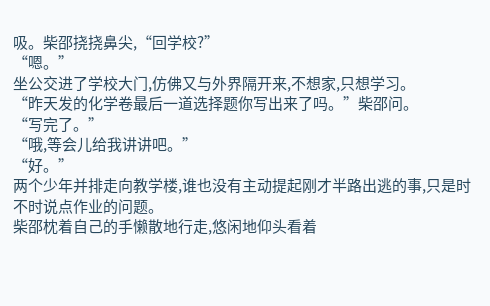吸。柴邵挠挠鼻尖,“回学校?”
“嗯。”
坐公交进了学校大门,仿佛又与外界隔开来,不想家,只想学习。
“昨天发的化学卷最后一道选择题你写出来了吗。”柴邵问。
“写完了。”
“哦,等会儿给我讲讲吧。”
“好。”
两个少年并排走向教学楼,谁也没有主动提起刚才半路出逃的事,只是时不时说点作业的问题。
柴邵枕着自己的手懒散地行走,悠闲地仰头看着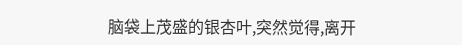脑袋上茂盛的银杏叶,突然觉得,离开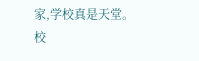家,学校真是天堂。
校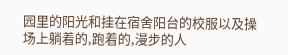园里的阳光和挂在宿舍阳台的校服以及操场上躺着的,跑着的,漫步的人